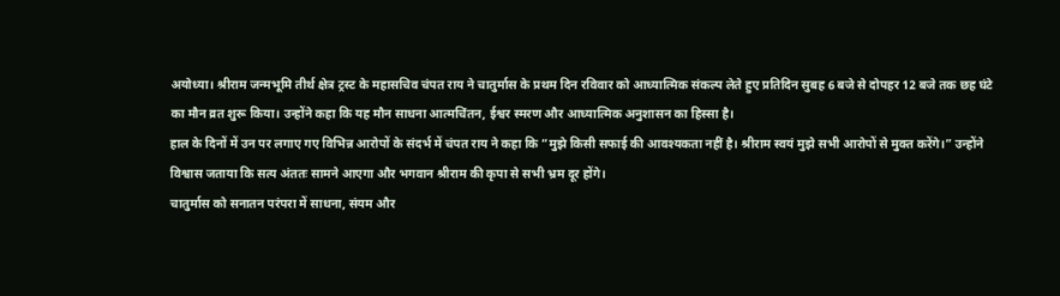अयोध्या। श्रीराम जन्मभूमि तीर्थ क्षेत्र ट्रस्ट के महासचिव चंपत राय ने चातुर्मास के प्रथम दिन रविवार को आध्यात्मिक संकल्प लेते हुए प्रतिदिन सुबह 6 बजे से दोपहर 12 बजे तक छह घंटे का मौन व्रत शुरू किया। उन्होंने कहा कि यह मौन साधना आत्मचिंतन, ईश्वर स्मरण और आध्यात्मिक अनुशासन का हिस्सा है।
हाल के दिनों में उन पर लगाए गए विभिन्न आरोपों के संदर्भ में चंपत राय ने कहा कि “मुझे किसी सफाई की आवश्यकता नहीं है। श्रीराम स्वयं मुझे सभी आरोपों से मुक्त करेंगे।” उन्होंने विश्वास जताया कि सत्य अंततः सामने आएगा और भगवान श्रीराम की कृपा से सभी भ्रम दूर होंगे।
चातुर्मास को सनातन परंपरा में साधना, संयम और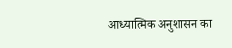आध्यात्मिक अनुशासन का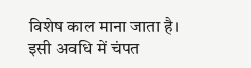विशेष काल माना जाता है। इसी अवधि में चंपत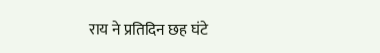राय ने प्रतिदिन छह घंटे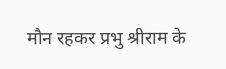मौन रहकर प्रभु श्रीराम के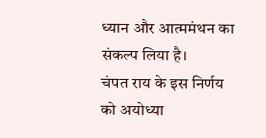ध्यान और आत्ममंथन का संकल्प लिया है।
चंपत राय के इस निर्णय को अयोध्या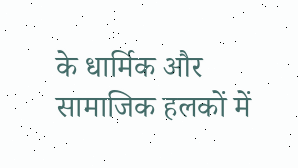के धार्मिक और सामाजिक हलकों में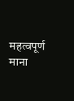महत्वपूर्ण माना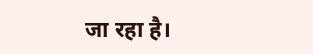जा रहा है।